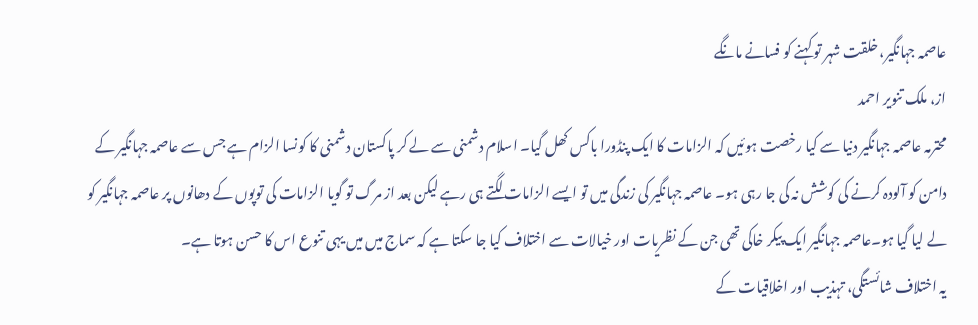عاصمہ جہانگیر، خلقت شہر تو کہنے کو فسانے مانگے
از، ملک تنویر احمد
محترمہ عاصمہ جہانگیر دنیا سے کیا رخصت ہوئیں کہ الزامات کا ایک پنڈورا باکس کھل گیا۔ اسلام دشمنی سے لے کر پاکستان دشمنی کا کونسا الزام ہے جس سے عاصمہ جہانگیر کے دامن کو آلودہ کرنے کی کوشش نہ کی جا رہی ہو۔ عاصمہ جہانگیر کی زندگی میں تو ایسے الزامات لگتے ہی رہے لیکن بعد از مرگ تو گویا الزامات کی توپوں کے دھانوں پر عاصمہ جہانگیر کو لے لیا گیا ہو۔عاصمہ جہانگیر ایک پیکر خاکی تھی جن کے نظریات اور خیالات سے اختلاف کیا جا سکتا ہے کہ سماج میں میں یہی تنوع اس کا حسن ہوتا ہے۔
یہ اختلاف شائستگی، تہذیب اور اخلاقیات کے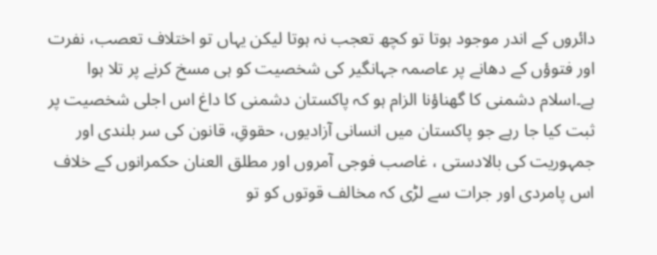دائروں کے اندر موجود ہوتا تو کچھ تعجب نہ ہوتا لیکن یہاں تو اختلاف تعصب، نفرت اور فتوؤں کے دھانے پر عاصمہ جہانگیر کی شخصیت کو ہی مسخ کرنے پر تلا ہوا ہے۔اسلام دشمنی کا گھناؤنا الزام ہو کہ پاکستان دشمنی کا داغ اس اجلی شخصیت پر ثبت کیا جا رہے جو پاکستان میں انسانی آزادیوں، حقوقِ، قانون کی سر بلندی اور جمہوریت کی بالادستی ، غاصب فوجی آمروں اور مطلق العنان حکمرانوں کے خلاف اس پامردی اور جرات سے لڑی کہ مخالف قوتوں کو تو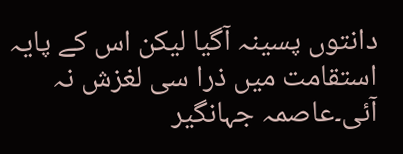دانتوں پسینہ آگیا لیکن اس کے پایہ استقامت میں ذرا سی لغزش نہ آئی۔عاصمہ جہانگیر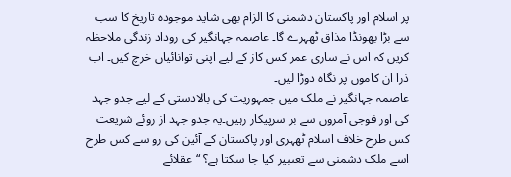پر اسلام اور پاکستان دشمنی کا الزام بھی شاید موجودہ تاریخ کا سب سے بڑا بھونڈا مذاق ٹھہرے گا۔ عاصمہ جہانگیر کی روداد زندگی ملاحظہ کریں کہ اس نے ساری عمر کس کاز کے لیے اپنی توانائیاں خرچ کیں۔ اب ذرا ان کاموں پر نگاہ دوڑا لیں۔
عاصمہ جہانگیر نے ملک میں جمہوریت کی بالادستی کے لیے جدو جہد کی اور فوجی آمروں سے بر سرپیکار رہیں۔یہ جدو جہد از روئے شریعت کس طرح خلاف اسلام ٹھہری اور پاکستان کے آئین کی رو سے کس طرح اسے ملک دشمنی سے تعںبیر کیا جا سکتا ہے؟ “عقلائے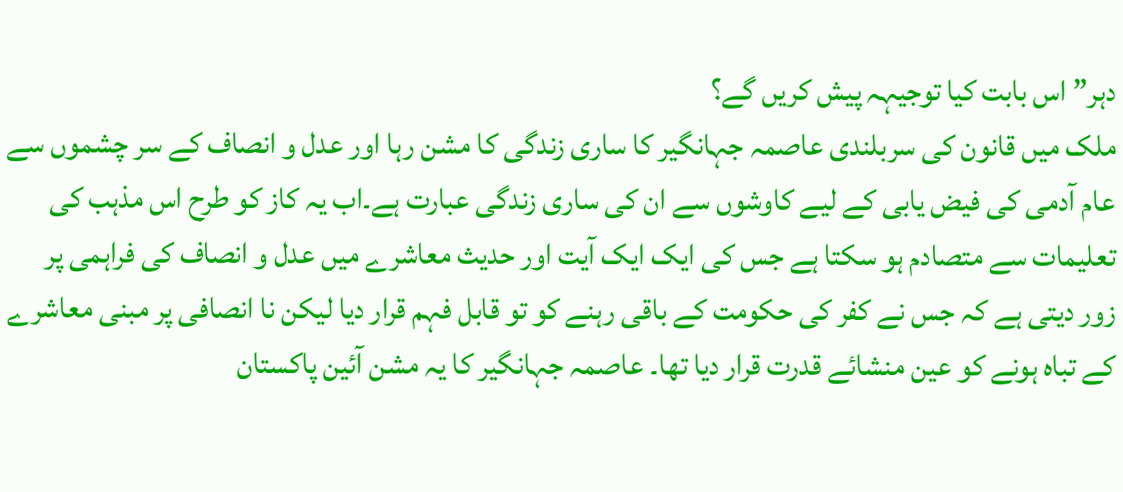دہر” اس بابت کیا توجیہہ پیش کریں گے؟
ملک میں قانون کی سربلندی عاصمہ جہانگیر کا ساری زندگی کا مشن رہا اور عدل و انصاف کے سر چشموں سے عام آدمی کی فیض یابی کے لیے کاوشوں سے ان کی ساری زندگی عبارت ہے۔اب یہ کاز کو طرح اس مذہب کی تعلیمات سے متصادم ہو سکتا ہے جس کی ایک ایک آیت اور حدیث معاشرے میں عدل و انصاف کی فراہمی پر زور دیتی ہے کہ جس نے کفر کی حکومت کے باقی رہنے کو تو قابل فہم قرار دیا لیکن نا انصافی پر مبنی معاشرے کے تباہ ہونے کو عین منشائے قدرت قرار دیا تھا۔ عاصمہ جہانگیر کا یہ مشن آئین پاکستان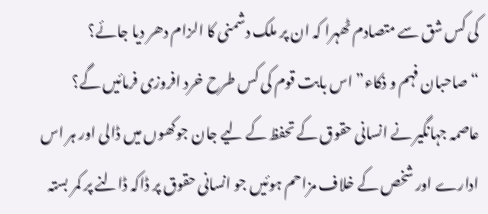کی کس شق سے متصادم ٹھہرا کہ ان پر ملک دشمنی کا الزام دھر دیا جائے؟ “صاحبان فہم و ذکاء” اس بابت قوم کی کس طرح خرد افروزی فرمائیں گے؟
عاصمہ جہانگیر نے انسانی حقوق کے تحفظ کے لیے جان جوکھوں میں ڈالی اور ہر اس ادارے اور شخص کے خلاف مزاحم ہوئیں جو انسانی حقوق پر ڈاکہ ڈالنے پر کمر بستہ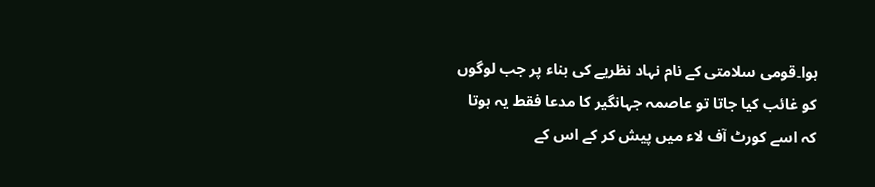ہوا۔قومی سلامتی کے نام نہاد نظریے کی بناء پر جب لوگوں کو غائب کیا جاتا تو عاصمہ جہانگیر کا مدعا فقط یہ ہوتا کہ اسے کورٹ آف لاء میں پیش کر کے اس کے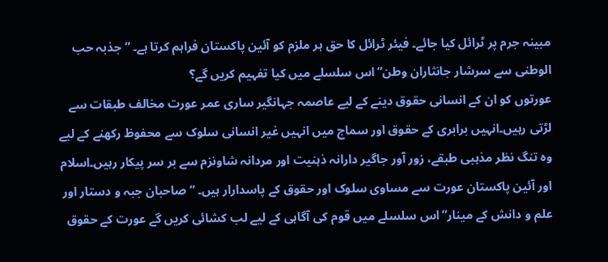مبینہ جرم پر ٹرائل کیا جائے۔ فیئر ٹرائل کا حق ہر ملزم کو آئین پاکستان فراہم کرتا ہے۔ ” جذبہ حب الوطنی سے سرشار جانثاران وطن” اس سلسلے میں کیا تفہیم کریں گے؟
عورتوں کو ان کے انسانی حقوق دینے کے لیے عاصمہ جہانگیر ساری عمر عورت مخالف طبقات سے لڑتی رہیں۔انہیں برابری کے حقوق اور سماج میں انہیں غیر انسانی سلوک سے محفوظ رکھنے کے لیے وہ تنگ نظر مذہبی طبقے، زور آور جاگیر دارانہ ذہنیت اور مردانہ شاونزم سے بر سر پیکار رہیں۔اسلام اور آئین پاکستان عورت سے مساوی سلوک اور حقوق کے پاسدارار ہیں۔ ” صاحبان جبہ و دستار اور علم و دانش کے مینار” اس سلسلے میں قوم کی آگاہی کے لیے لب کشائی کریں گے عورت کے حقوق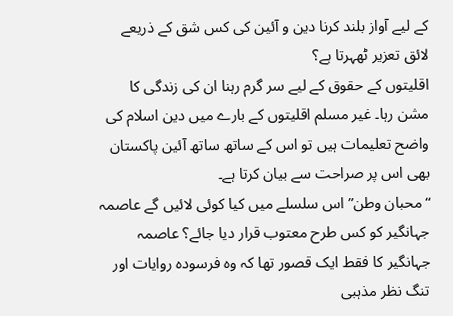کے لیے آواز بلند کرنا دین و آئین کی کس شق کے ذریعے لائق تعزیر ٹھہرتا ہے؟
اقلیتوں کے حقوق کے لیے سر گرم رہنا ان کی زندگی کا مشن رہا۔ غیر مسلم اقلیتوں کے بارے میں دین اسلام کی واضح تعلیمات ہیں تو اس کے ساتھ ساتھ آئین پاکستان بھی اس پر صراحت سے بیان کرتا ہے۔
“محبان وطن” اس سلسلے میں کیا کوئی لائیں گے عاصمہ جہانگیر کو کس طرح معتوب قرار دیا جائے؟ عاصمہ جہانگیر کا فقط ایک قصور تھا کہ وہ فرسودہ روایات اور تنگ نظر مذہبی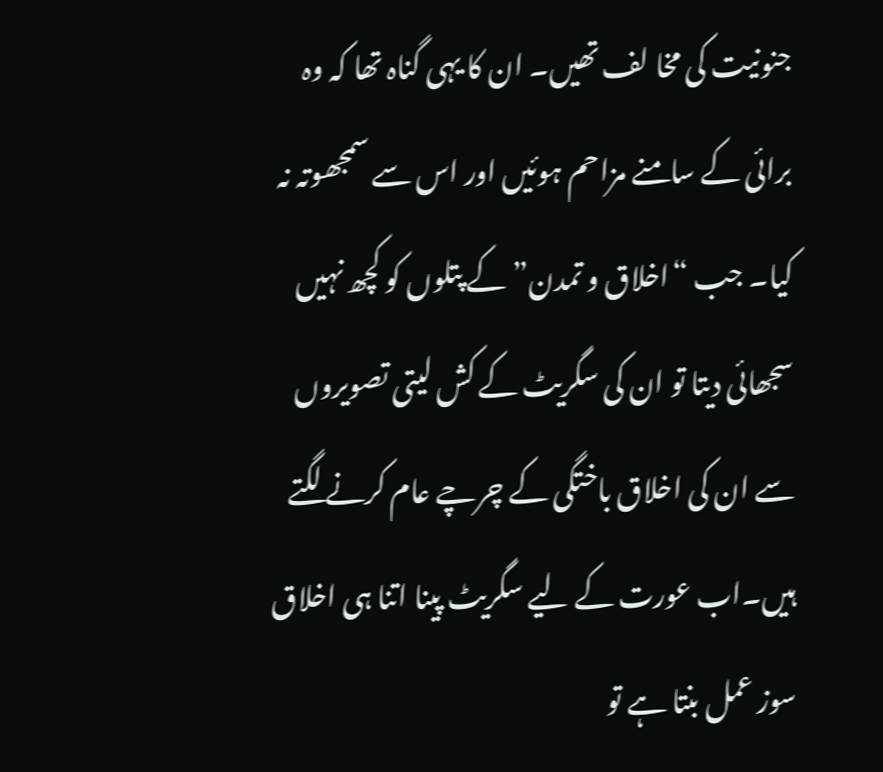جنونیت کی مخا لف تھیں۔ ان کا یہی گناہ تھا کہ وہ برائی کے سامنے مزاحم ہوئیں اور اس سے سمجھوتہ نہ کیا۔ جب “اخلاق و تمدن” کے پتلوں کو کچھ نہیں سجھائی دیتا تو ان کی سگریٹ کے کش لیتی تصویروں سے ان کی اخلاق باختگی کے چرچے عام کرنے لگتے ہیں۔اب عورت کے لیے سگریٹ پینا اتنا ہی اخلاق سوز عمل بنتا ہے تو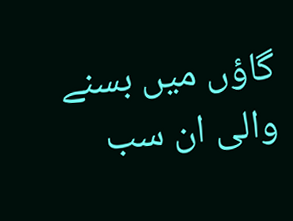گاؤں میں بسنے والی ان سب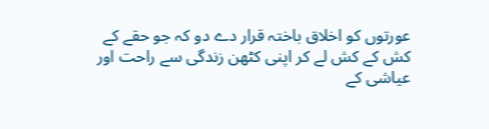عورتوں کو اخلاق باختہ قرار دے دو کہ جو حقے کے کش کے کش لے کر اپنی کٹھن زندگی سے راحت اور عیاشی کے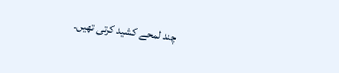چند لمحے کشید کرتی تھیں۔